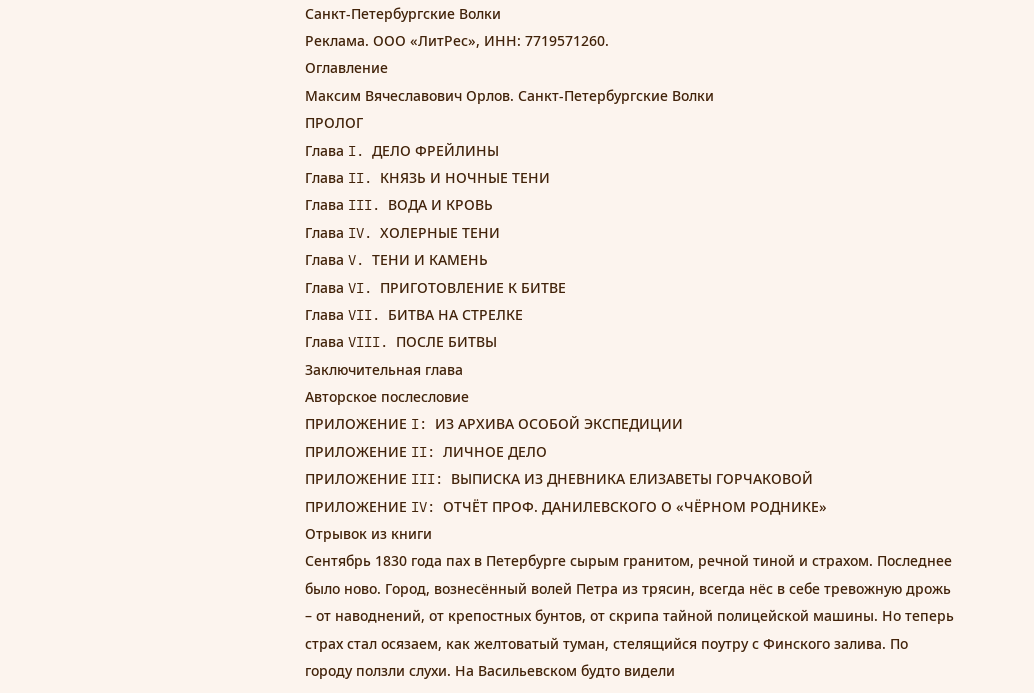Санкт-Петербургские Волки
Реклама. ООО «ЛитРес», ИНН: 7719571260.
Оглавление
Максим Вячеславович Орлов. Санкт-Петербургские Волки
ПРОЛОГ
Глава I. ДЕЛО ФРЕЙЛИНЫ
Глава II. КНЯЗЬ И НОЧНЫЕ ТЕНИ
Глава III. ВОДА И КРОВЬ
Глава IV. ХОЛЕРНЫЕ ТЕНИ
Глава V. ТЕНИ И КАМЕНЬ
Глава VI. ПРИГОТОВЛЕНИЕ К БИТВЕ
Глава VII. БИТВА НА СТРЕЛКЕ
Глава VIII. ПОСЛЕ БИТВЫ
Заключительная глава
Авторское послесловие
ПРИЛОЖЕНИЕ I: ИЗ АРХИВА ОСОБОЙ ЭКСПЕДИЦИИ
ПРИЛОЖЕНИЕ II: ЛИЧНОЕ ДЕЛО
ПРИЛОЖЕНИЕ III: ВЫПИСКА ИЗ ДНЕВНИКА ЕЛИЗАВЕТЫ ГОРЧАКОВОЙ
ПРИЛОЖЕНИЕ IV: ОТЧЁТ ПРОФ. ДАНИЛЕВСКОГО О «ЧЁРНОМ РОДНИКЕ»
Отрывок из книги
Сентябрь 1830 года пах в Петербурге сырым гранитом, речной тиной и страхом. Последнее было ново. Город, вознесённый волей Петра из трясин, всегда нёс в себе тревожную дрожь – от наводнений, от крепостных бунтов, от скрипа тайной полицейской машины. Но теперь страх стал осязаем, как желтоватый туман, стелящийся поутру с Финского залива. По городу ползли слухи. На Васильевском будто видели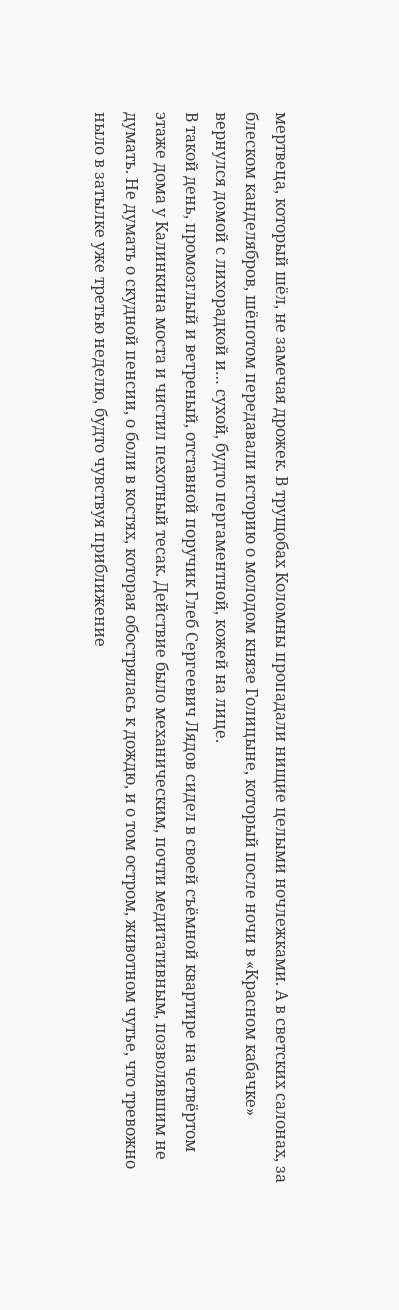мертвеца, который шёл, не замечая дрожек. В трущобах Коломны пропадали нищие целыми ночлежками. А в светских салонах, за блеском канделябров, шёпотом передавали историю о молодом князе Голицыне, который после ночи в «Красном кабачке» вернулся домой с лихорадкой и… сухой, будто пергаментной, кожей на лице.
В такой день, промозглый и ветреный, отставной поручик Глеб Сергеевич Лядов сидел в своей съёмной квартире на четвёртом этаже дома у Калинкина моста и чистил пехотный тесак. Действие было механическим, почти медитативным, позволявшим не думать. Не думать о скудной пенсии, о боли в костях, которая обострялась к дождю, и о том остром, животном чутье, что тревожно ныло в затылке уже третью неделю, будто чувствуя приближение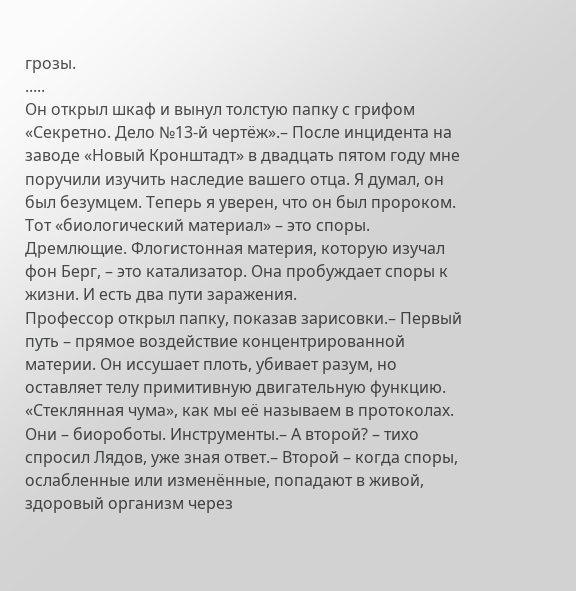грозы.
.....
Он открыл шкаф и вынул толстую папку с грифом «Секретно. Дело №13-й чертёж».– После инцидента на заводе «Новый Кронштадт» в двадцать пятом году мне поручили изучить наследие вашего отца. Я думал, он был безумцем. Теперь я уверен, что он был пророком. Тот «биологический материал» – это споры. Дремлющие. Флогистонная материя, которую изучал фон Берг, – это катализатор. Она пробуждает споры к жизни. И есть два пути заражения.
Профессор открыл папку, показав зарисовки.– Первый путь – прямое воздействие концентрированной материи. Он иссушает плоть, убивает разум, но оставляет телу примитивную двигательную функцию. «Стеклянная чума», как мы её называем в протоколах. Они – биороботы. Инструменты.– А второй? – тихо спросил Лядов, уже зная ответ.– Второй – когда споры, ослабленные или изменённые, попадают в живой, здоровый организм через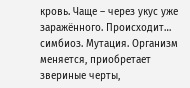кровь. Чаще – через укус уже заражённого. Происходит… симбиоз. Мутация. Организм меняется, приобретает звериные черты,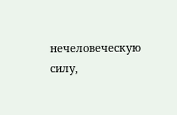нечеловеческую силу,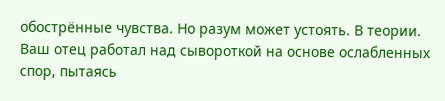обострённые чувства. Но разум может устоять. В теории. Ваш отец работал над сывороткой на основе ослабленных спор, пытаясь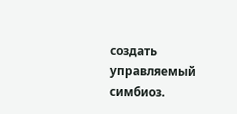создать управляемый симбиоз.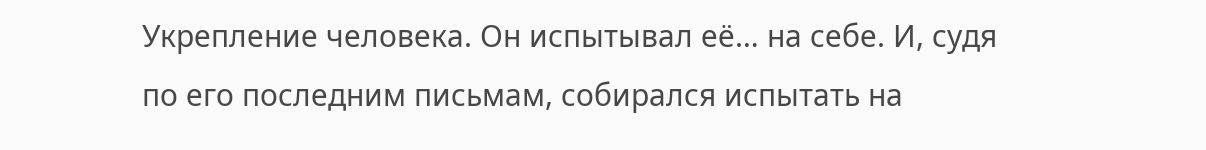Укрепление человека. Он испытывал её… на себе. И, судя по его последним письмам, собирался испытать на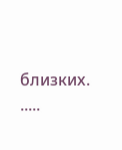близких.
.....